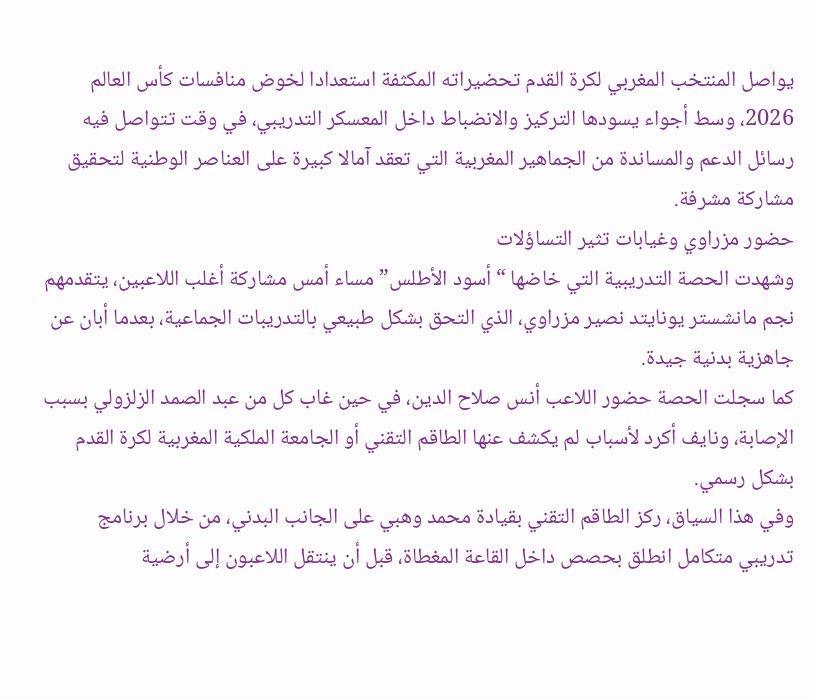يواصل المنتخب المغربي لكرة القدم تحضيراته المكثفة استعدادا لخوض منافسات كأس العالم 2026، وسط أجواء يسودها التركيز والانضباط داخل المعسكر التدريبي، في وقت تتواصل فيه رسائل الدعم والمساندة من الجماهير المغربية التي تعقد آمالا كبيرة على العناصر الوطنية لتحقيق مشاركة مشرفة.
حضور مزراوي وغيابات تثير التساؤلات
وشهدت الحصة التدريبية التي خاضها “أسود الأطلس” مساء أمس مشاركة أغلب اللاعبين، يتقدمهم نجم مانشستر يونايتد نصير مزراوي، الذي التحق بشكل طبيعي بالتدريبات الجماعية، بعدما أبان عن جاهزية بدنية جيدة.
كما سجلت الحصة حضور اللاعب أنس صلاح الدين، في حين غاب كل من عبد الصمد الزلزولي بسبب الإصابة، ونايف أكرد لأسباب لم يكشف عنها الطاقم التقني أو الجامعة الملكية المغربية لكرة القدم بشكل رسمي.
وفي هذا السياق، ركز الطاقم التقني بقيادة محمد وهبي على الجانب البدني، من خلال برنامج تدريبي متكامل انطلق بحصص داخل القاعة المغطاة، قبل أن ينتقل اللاعبون إلى أرضية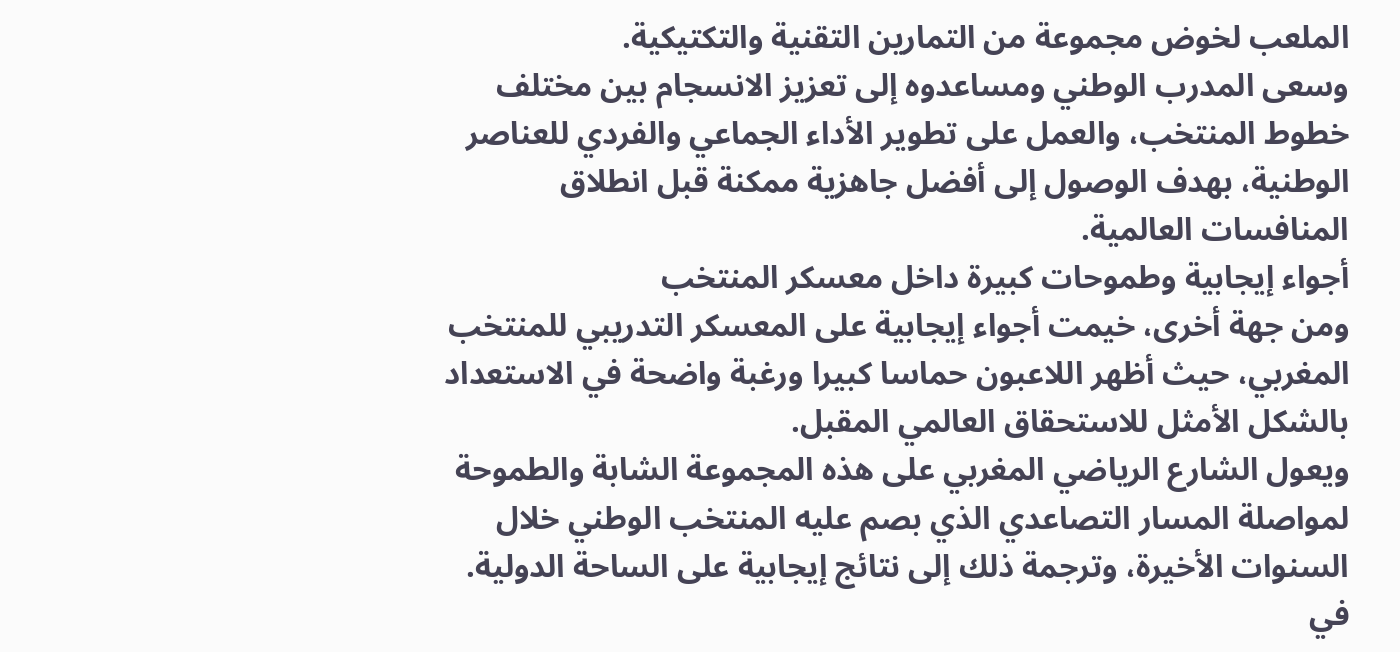الملعب لخوض مجموعة من التمارين التقنية والتكتيكية.
وسعى المدرب الوطني ومساعدوه إلى تعزيز الانسجام بين مختلف خطوط المنتخب، والعمل على تطوير الأداء الجماعي والفردي للعناصر الوطنية، بهدف الوصول إلى أفضل جاهزية ممكنة قبل انطلاق المنافسات العالمية.
أجواء إيجابية وطموحات كبيرة داخل معسكر المنتخب
ومن جهة أخرى، خيمت أجواء إيجابية على المعسكر التدريبي للمنتخب المغربي، حيث أظهر اللاعبون حماسا كبيرا ورغبة واضحة في الاستعداد بالشكل الأمثل للاستحقاق العالمي المقبل.
ويعول الشارع الرياضي المغربي على هذه المجموعة الشابة والطموحة لمواصلة المسار التصاعدي الذي بصم عليه المنتخب الوطني خلال السنوات الأخيرة، وترجمة ذلك إلى نتائج إيجابية على الساحة الدولية.
في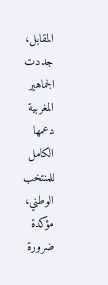المقابل، جددت الجماهير المغربية دعمها الكامل للمنتخب الوطني، مؤكدة ضرورة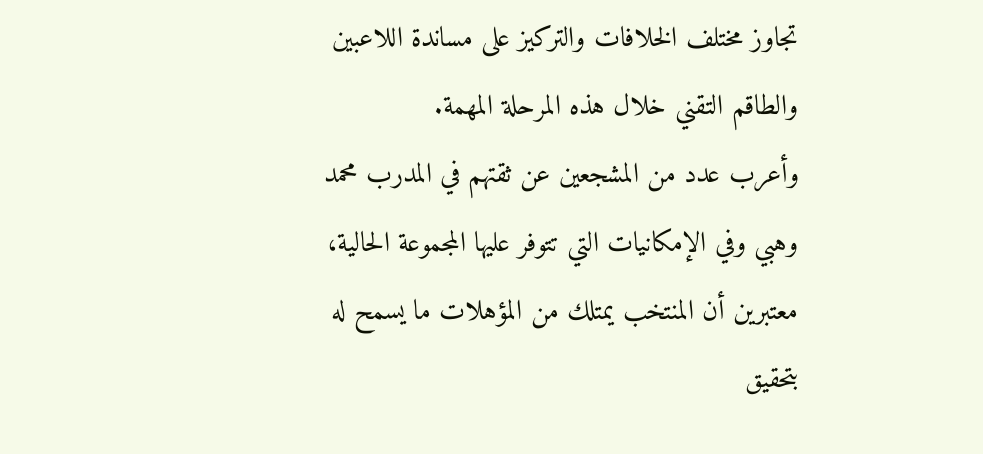تجاوز مختلف الخلافات والتركيز على مساندة اللاعبين والطاقم التقني خلال هذه المرحلة المهمة.
وأعرب عدد من المشجعين عن ثقتهم في المدرب محمد وهبي وفي الإمكانيات التي تتوفر عليها المجموعة الحالية، معتبرين أن المنتخب يمتلك من المؤهلات ما يسمح له بتحقيق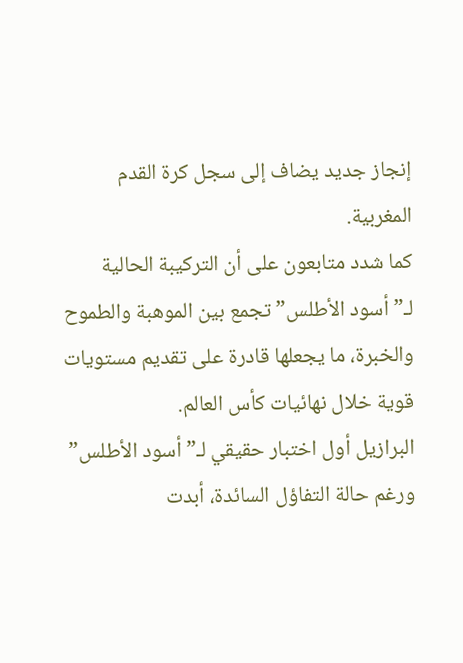إنجاز جديد يضاف إلى سجل كرة القدم المغربية.
كما شدد متابعون على أن التركيبة الحالية لـ”أسود الأطلس” تجمع بين الموهبة والطموح والخبرة، ما يجعلها قادرة على تقديم مستويات قوية خلال نهائيات كأس العالم.
البرازيل أول اختبار حقيقي لـ”أسود الأطلس”
ورغم حالة التفاؤل السائدة، أبدت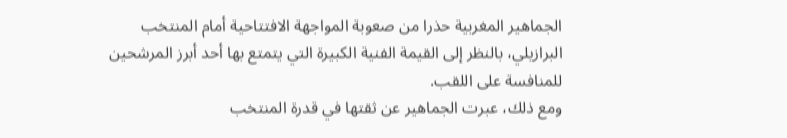الجماهير المغربية حذرا من صعوبة المواجهة الافتتاحية أمام المنتخب البرازيلي، بالنظر إلى القيمة الفنية الكبيرة التي يتمتع بها أحد أبرز المرشحين للمنافسة على اللقب.
ومع ذلك، عبرت الجماهير عن ثقتها في قدرة المنتخب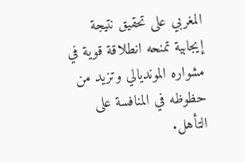المغربي على تحقيق نتيجة إيجابية تمنحه انطلاقة قوية في مشواره المونديالي وتزيد من حظوظه في المنافسة على التأهل.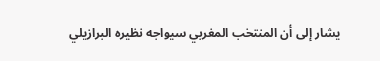يشار إلى أن المنتخب المغربي سيواجه نظيره البرازيلي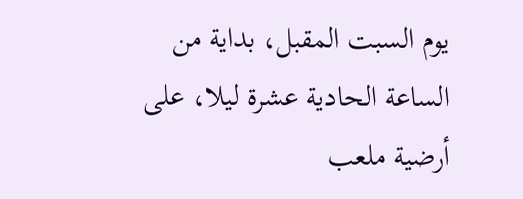يوم السبت المقبل، بداية من الساعة الحادية عشرة ليلا، على أرضية ملعب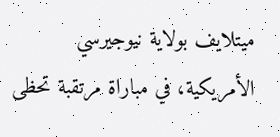ميتلايف بولاية نيوجيرسي الأمريكية، في مباراة مرتقبة تحظى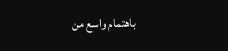باهتمام واسع من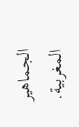الجماهير المغربية.